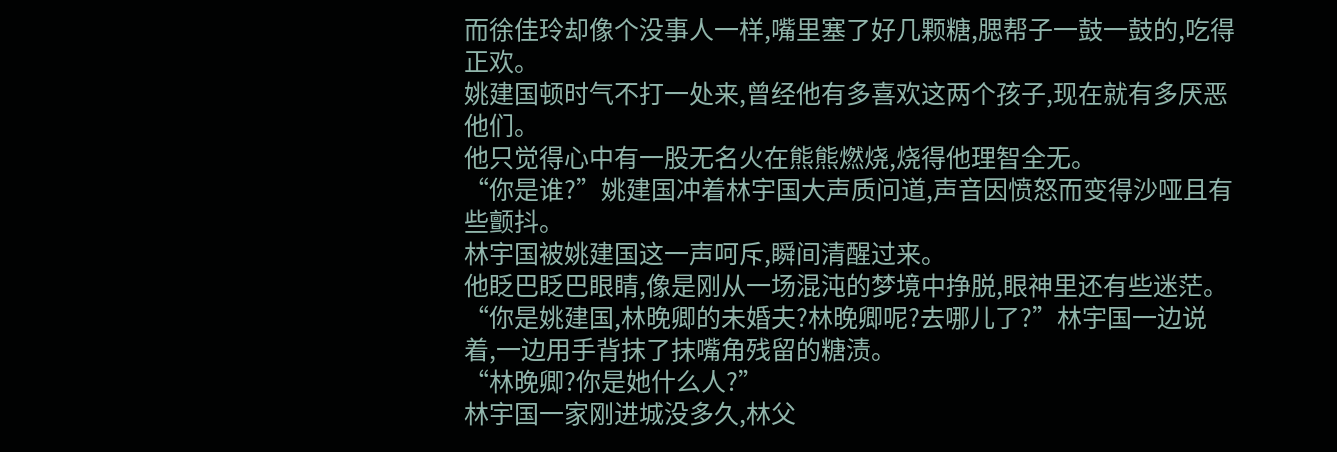而徐佳玲却像个没事人一样,嘴里塞了好几颗糖,腮帮子一鼓一鼓的,吃得正欢。
姚建国顿时气不打一处来,曾经他有多喜欢这两个孩子,现在就有多厌恶他们。
他只觉得心中有一股无名火在熊熊燃烧,烧得他理智全无。
“你是谁?”姚建国冲着林宇国大声质问道,声音因愤怒而变得沙哑且有些颤抖。
林宇国被姚建国这一声呵斥,瞬间清醒过来。
他眨巴眨巴眼睛,像是刚从一场混沌的梦境中挣脱,眼神里还有些迷茫。
“你是姚建国,林晚卿的未婚夫?林晚卿呢?去哪儿了?”林宇国一边说着,一边用手背抹了抹嘴角残留的糖渍。
“林晚卿?你是她什么人?”
林宇国一家刚进城没多久,林父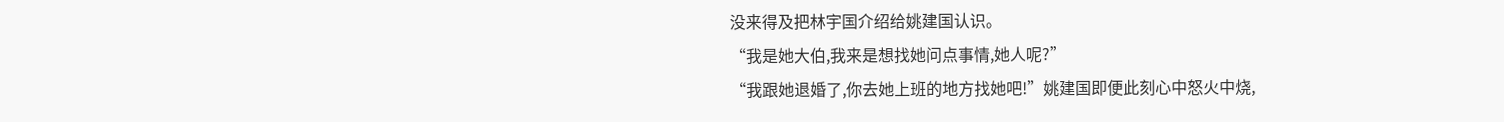没来得及把林宇国介绍给姚建国认识。
“我是她大伯,我来是想找她问点事情,她人呢?”
“我跟她退婚了,你去她上班的地方找她吧!”姚建国即便此刻心中怒火中烧,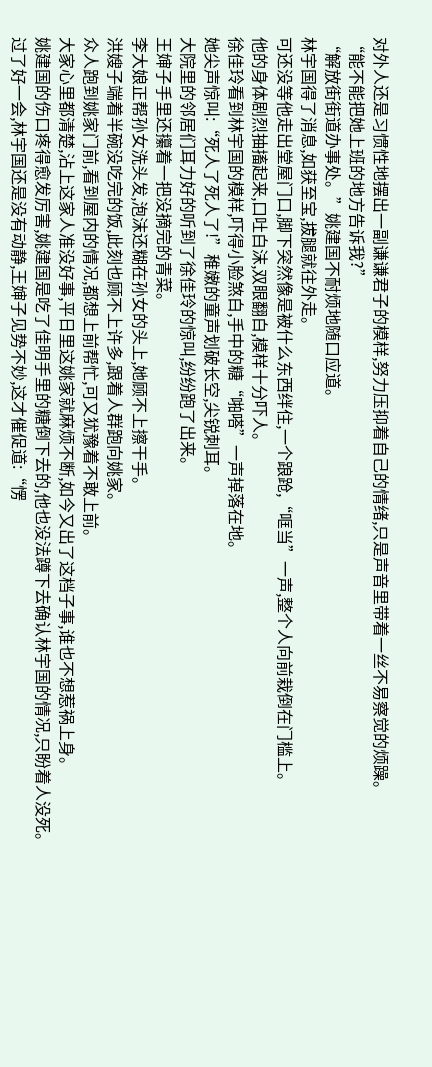对外人还是习惯性地摆出一副谦谦君子的模样,努力压抑着自己的情绪,只是声音里带着一丝不易察觉的烦躁。
“能不能把她上班的地方告诉我?”
“解放街街道办事处。”姚建国不耐烦地随口应道。
林宇国得了消息,如获至宝,拔腿就往外走。
可还没等他走出堂屋门口,脚下突然像是被什么东西绊住,一个踉跄,“哐当”一声,整个人向前栽倒在门槛上。
他的身体剧烈抽搐起来,口吐白沫,双眼翻白,模样十分吓人。
徐佳玲看到林宇国的模样,吓得小脸煞白,手中的糖“啪嗒”一声掉落在地。
她尖声惊叫:“死人了死人了!”稚嫩的童声划破长空,尖锐刺耳。
大院里的邻居们耳力好的听到了徐佳玲的惊叫,纷纷跑了出来。
王婶子手里还攥着一把没摘完的青菜。
李大娘正帮孙女洗头发,泡沫还糊在孙女的头上,她顾不上擦干手。
洪嫂子端着半碗没吃完的饭,此刻也顾不上许多,跟着人群跑向姚家。
众人跑到姚家门前,看到屋内的情况,都想上前帮忙,可又犹豫着不敢上前。
大家心里都清楚,沾上这家人准没好事,平日里这姚家就麻烦不断,如今又出了这档子事,谁也不想惹祸上身。
姚建国的伤口疼得愈发厉害,姚建国是吃了佳明手里的糖倒下去的,他也没法蹲下去确认林宇国的情况,只盼着人没死。
过了好一会,林宇国还是没有动静,王婶子见势不妙,这才催促道:“愣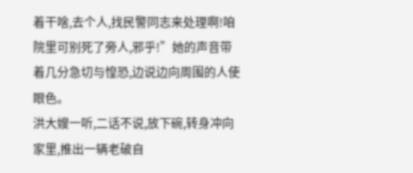着干啥,去个人,找民警同志来处理啊!咱院里可别死了旁人,邪乎!”她的声音带着几分急切与惶恐,边说边向周围的人使眼色。
洪大嫂一听,二话不说,放下碗,转身冲向家里,推出一辆老破自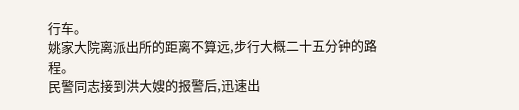行车。
姚家大院离派出所的距离不算远,步行大概二十五分钟的路程。
民警同志接到洪大嫂的报警后,迅速出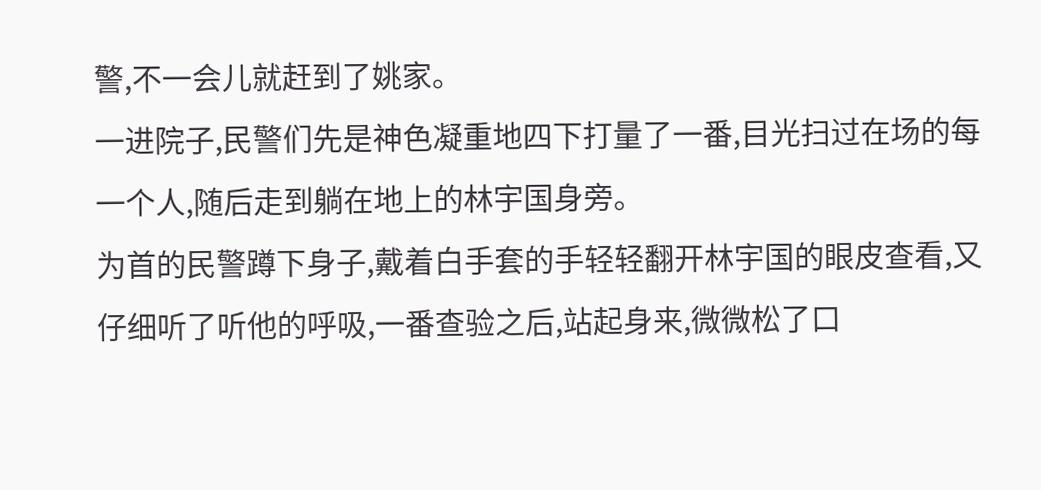警,不一会儿就赶到了姚家。
一进院子,民警们先是神色凝重地四下打量了一番,目光扫过在场的每一个人,随后走到躺在地上的林宇国身旁。
为首的民警蹲下身子,戴着白手套的手轻轻翻开林宇国的眼皮查看,又仔细听了听他的呼吸,一番查验之后,站起身来,微微松了口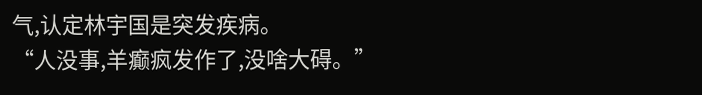气,认定林宇国是突发疾病。
“人没事,羊癫疯发作了,没啥大碍。”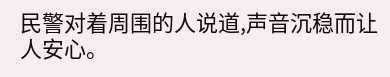民警对着周围的人说道,声音沉稳而让人安心。